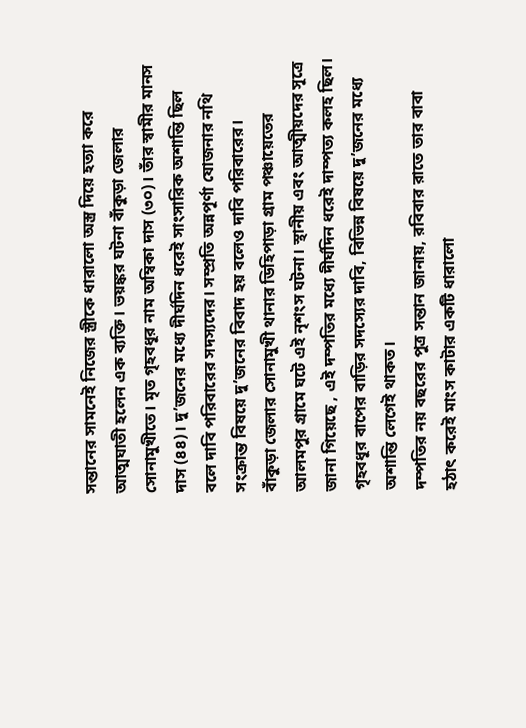সন্তানের সামনেই নিজের স্ত্রীকে ধারালো অস্ত্র দিয়ে হত্যা করে আত্মঘাতী হলেন এক ব্যক্তি। ভয়ঙ্কর ঘটনা বাঁকুড়া জেলার সোনামুখীতে। মৃত গৃহবধূর নাম অম্বিকা দাস (৩০)। তাঁর স্বামীর মানস দাস (৪৪)। দু’জনের মধ্যে দীর্ঘদিন ধরেই সাংসারিক অশান্তি ছিল বলে দাবি পরিবারের সদস্যদের। সম্প্রতি অন্নপূর্ণা যোজনার নথি সংক্রান্ত বিষয়ে দু’জনের বিবাদ হয় বলেও দাবি পরিবারের।
বাঁকুড়া জেলার সোনামুখী থানার ডিহিপাড়া গ্রাম পঞ্চায়েতের আলমপুর গ্রামে ঘটে এই নৃশংস ঘটনা। স্থানীয় এবং আত্মীয়দের সূত্রে জানা গিয়েছে , এই দম্পতির মধ্যে দীর্ঘদিন ধরেই দাম্পত্য কলহ ছিল। গৃহবধূর বাপের বাড়ির সদস্যের দাবি, বিভিন্ন বিষয়ে দু’জনের মধ্যে অশান্তি লেগেই থাকত।
দম্পতির নয় বছরের পুত্র সন্তান জানায়, রবিবার রাতে তার বাবা হঠাৎ করেই মাংস কাটার একটি ধারালো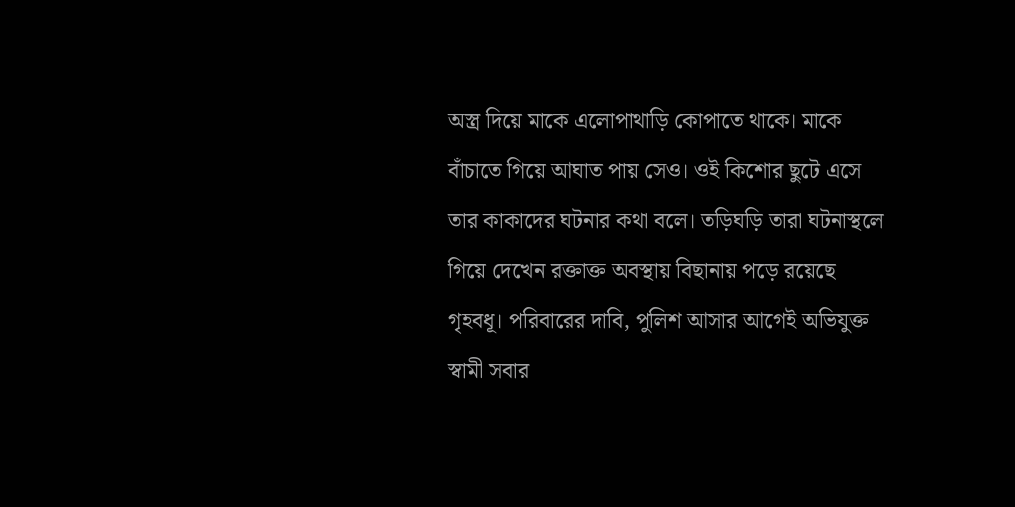অস্ত্র দিয়ে মাকে এলোপাথাড়ি কোপাতে থাকে। মাকে বাঁচাতে গিয়ে আঘাত পায় সেও। ওই কিশোর ছুটে এসে তার কাকাদের ঘটনার কথা বলে। তড়িঘড়ি তারা ঘটনাস্থলে গিয়ে দেখেন রক্তাক্ত অবস্থায় বিছানায় পড়ে রয়েছে গৃহবধূ। পরিবারের দাবি, পুলিশ আসার আগেই অভিযুক্ত স্বামী সবার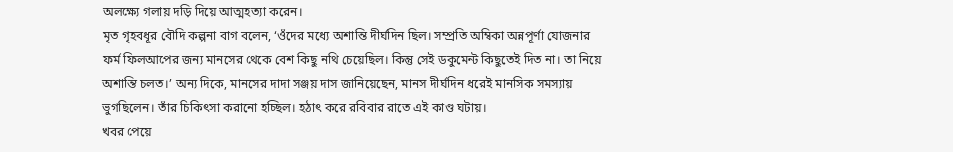অলক্ষ্যে গলায় দড়ি দিয়ে আত্মহত্যা করেন।
মৃত গৃহবধূর বৌদি কল্পনা বাগ বলেন, ‘ওঁদের মধ্যে অশান্তি দীর্ঘদিন ছিল। সম্প্রতি অম্বিকা অন্নপূর্ণা যোজনার ফর্ম ফিলআপের জন্য মানসের থেকে বেশ কিছু নথি চেয়েছিল। কিন্তু সেই ডকুমেন্ট কিছুতেই দিত না। তা নিয়ে অশান্তি চলত।’ অন্য দিকে, মানসের দাদা সঞ্জয় দাস জানিয়েছেন, মানস দীর্ঘদিন ধরেই মানসিক সমস্যায় ভুগছিলেন। তাঁর চিকিৎসা করানো হচ্ছিল। হঠাৎ করে রবিবার রাতে এই কাণ্ড ঘটায়।
খবর পেয়ে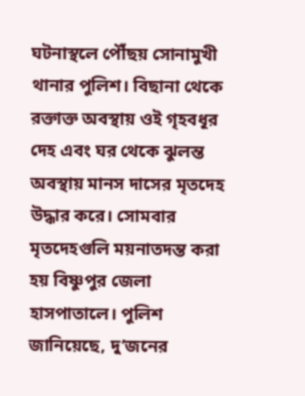ঘটনাস্থলে পৌঁছয় সোনামুখী থানার পুলিশ। বিছানা থেকে রক্তাক্ত অবস্থায় ওই গৃহবধূর দেহ এবং ঘর থেকে ঝুলন্ত অবস্থায় মানস দাসের মৃতদেহ উদ্ধার করে। সোমবার মৃতদেহগুলি ময়নাতদন্ত করা হয় বিষ্ণুপুর জেলা হাসপাতালে। পুলিশ জানিয়েছে, দু’জনের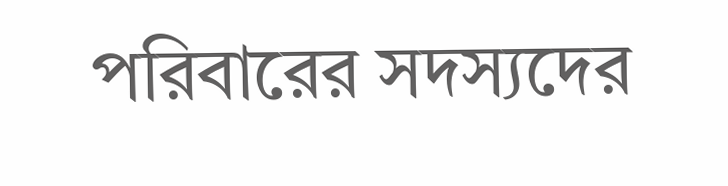পরিবারের সদস্যদের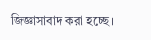জিজ্ঞাসাবাদ করা হচ্ছে।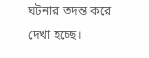ঘটনার তদন্ত করে দেখা হচ্ছে।